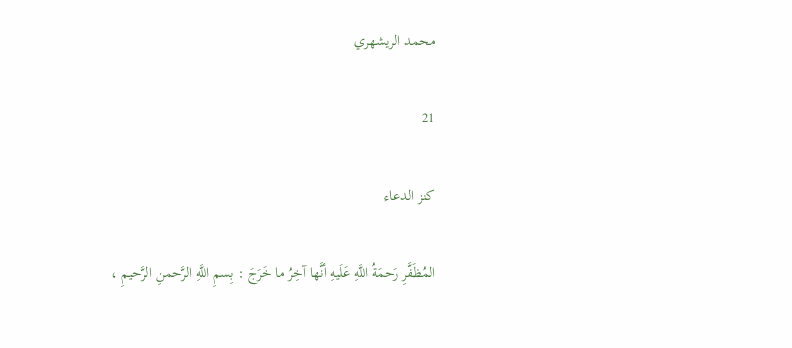محمد الريشهري

21

كنز الدعاء

المُظَفَّرِ رَحمَةُ اللَّهِ عَلَيهِ أنَّها آخِرُ ما خَرَجَ : بِسمِ اللَّهِ الرَّحمنِ الرَّحيمِ ،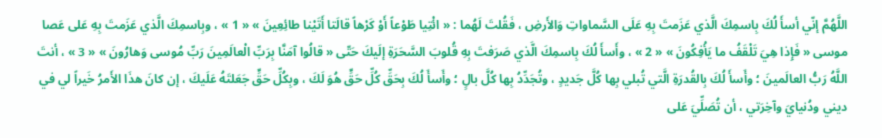اللَّهُمَّ إنّي أسأَ لُكَ بِاسمِكَ الَّذي عَزَمتَ بِهِ عَلَى السَّماواتِ وَالأَرضِ ، فَقُلتَ لَهُما : « ائْتِيا طَوْعاً أَوْ كَرْهاً قالَتا أَتَيْنا طائِعِينَ » « 1 » ، وبِاسمِكَ الَّذي عَزَمتَ بِهِ عَلى عَصا موسى « فَإِذا هِيَ تَلْقَفُ ما يَأْفِكُونَ » « 2 » ، وأَسأَ لُكَ بِاسمِكَ الَّذي صَرَفتَ بِهِ قُلوبَ السَّحَرَةِ إلَيكَ حَتّى « قالُوا آمَنَّا بِرَبِّ الْعالَمِينَ رَبِّ مُوسى وَهارُونَ » « 3 » ، أنتَ اللَّهُ رَبُّ العالَمينَ ؛ وأَسأَ لُكَ بِالقُدرَةِ الَّتي تُبلي بِها كُلَّ جَديدٍ ، وتُجَدِّدُ بِها كُلَّ بالٍ ؛ وأَسأَ لُكَ بِحَقِّ كُلِّ حَقٍّ هُوَ لَكَ ، وبِكُلِّ حَقٍّ جَعَلتَهُ عَلَيكَ ، إن كانَ هذَا الأَمرُ خَيراً لي في ديني ودُنيايَ وآخِرَتي ، أن تُصَلِّيَ عَلى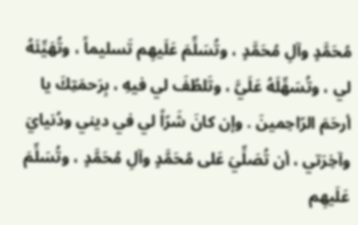مُحَمَّدٍ وآلِ مُحَمَّدٍ ، وتُسَلِّمَ عَلَيهِم تَسليماً ، وتُهَيِّئَهُ لي ، وتُسَهِّلَهُ عَلَيَّ ، وتَلطُفَ لي فيهِ ، بِرَحمَتِكَ يا أرحَمَ الرّاحِمينَ . وإن كانَ شَرّاً لي في ديني ودُنيايَ وآخِرَتي ، أن تُصَلِّيَ عَلى مُحَمَّدٍ وآلِ مُحَمَّدٍ ، وتُسَلِّمَ عَلَيهِم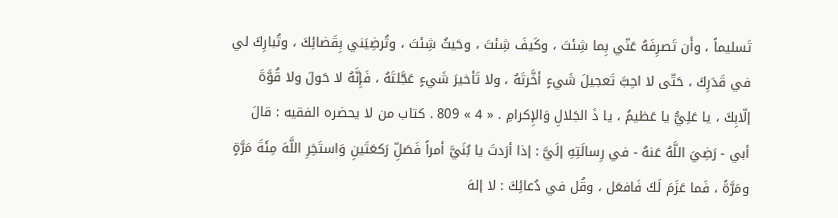تَسليماً ، وأَن تَصرِفَهُ عَنّي بِما شِئتَ ، وكَيفَ شِئتَ ، وحَيثُ شِئتَ ، وتُرضِيَني بِقَضائِكَ ، وتُبارِكَ لي في قَدَرِكَ ، حَتّى لا احِبَّ تَعجيلَ شَيءٍ أخَّرتَهُ ، ولا تَأخيرَ شَيءٍ عَجَّلتَهُ ، فَإِنَّهُ لا حَولَ ولا قُوَّةَ إلّابِكَ ، يا عَلِيُّ يا عَظيمُ ، يا ذَ الجَلالِ وَالإِكرامِ . « 4 » 809 . كتاب من لا يحضره الفقيه : قالَ أبي - رَضِيَ اللَّهُ عَنهُ - في رِسالَتِهِ إلَيَّ : إذا أرَدتَ يا بُنَيَّ أمراً فَصَلِّ رَكعَتَينِ وَاستَخِرِ اللَّهَ مِئَةَ مَرَّةٍ ومَرَّةً ، فَما عَزَمَ لَكَ فَافعَل ، وقُل في دُعائِكَ : لا إلهَ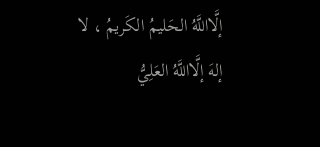إلَّااللَّهُ الحَليمُ الكَريمُ ، لا إلهَ إلَّااللَّهُ العَلِيُّ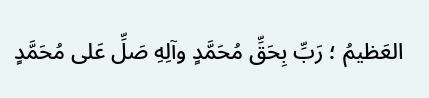العَظيمُ ؛ رَبِّ بِحَقِّ مُحَمَّدٍ وآلِهِ صَلِّ عَلى مُحَمَّدٍ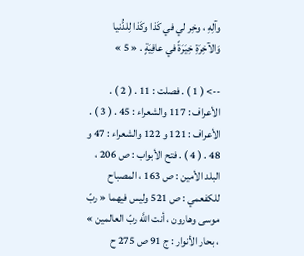وآلِهِ ، وخِر لي في كَذا وكَذا لِلدُّنيا وَالآخِرَةِ خِيَرَةً في عافِيَةٍ . « 5 »

--> ( 1 ) . فصلت : 11 . ( 2 ) . الأعراف : 117 والشعراء : 45 . ( 3 ) . الأعراف : 121 و 122 والشعراء : 47 و 48 . ( 4 ) . فتح الأبواب : ص 206 ، البلد الأمين : ص 163 ، المصباح للكفعمي : ص 521 وليس فيهما « ربّ موسى وهارون ، أنت اللَّه ربّ العالمين » ، بحار الأنوار : ج 91 ص 275 ح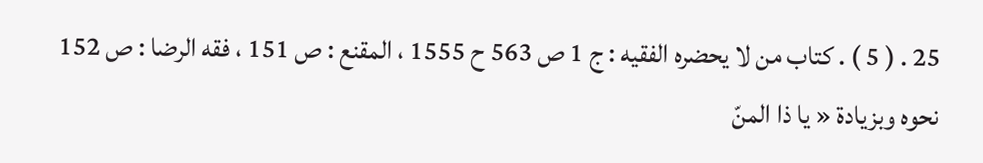25 . ( 5 ) . كتاب من لا يحضره الفقيه : ج 1 ص 563 ح 1555 ، المقنع : ص 151 ، فقه الرضا : ص 152 نحوه وبزيادة « يا ذا المنّ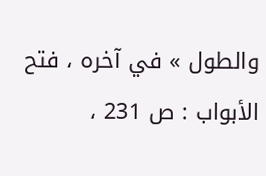والطول » في آخره ، فتح الأبواب : ص 231 ،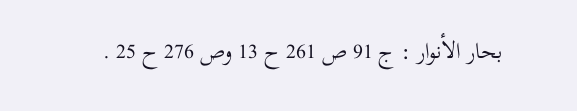بحار الأنوار : ج 91 ص 261 ح 13 وص 276 ح 25 .